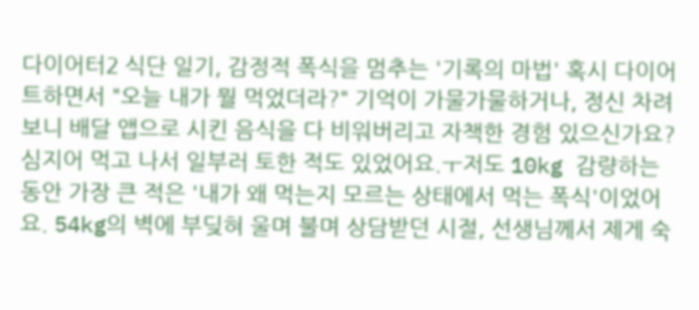다이어터2 식단 일기, 감정적 폭식을 멈추는 '기록의 마법' 혹시 다이어트하면서 "오늘 내가 뭘 먹었더라?" 기억이 가물가물하거나, 정신 차려보니 배달 앱으로 시킨 음식을 다 비워버리고 자책한 경험 있으신가요? 심지어 먹고 나서 일부러 토한 적도 있었어요.ㅜ저도 10kg 감량하는 동안 가장 큰 적은 '내가 왜 먹는지 모르는 상태에서 먹는 폭식'이었어요. 54kg의 벽에 부딪혀 울며 불며 상담받던 시절, 선생님께서 제게 숙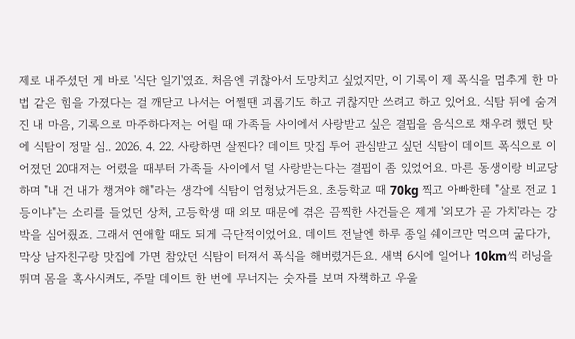제로 내주셨던 게 바로 '식단 일기'였죠. 처음엔 귀찮아서 도망치고 싶었지만, 이 기록이 제 폭식을 멈추게 한 마법 같은 힘을 가졌다는 걸 깨닫고 나서는 어쩔땐 괴롭기도 하고 귀찮지만 쓰려고 하고 있어요. 식탐 뒤에 숨겨진 내 마음, 기록으로 마주하다저는 어릴 때 가족들 사이에서 사랑받고 싶은 결핍을 음식으로 채우려 했던 탓에 식탐이 정말 심.. 2026. 4. 22. 사랑하면 살찐다? 데이트 맛집 투어 관심받고 싶던 식탐이 데이트 폭식으로 이어졌던 20대저는 어렸을 때부터 가족들 사이에서 덜 사랑받는다는 결핍이 좀 있었어요. 마른 동생이랑 비교당하며 "내 건 내가 챙겨야 해"라는 생각에 식탐이 엄청났거든요. 초등학교 때 70kg 찍고 아빠한테 "살로 전교 1등이냐"는 소리를 들었던 상처, 고등학생 때 외모 때문에 겪은 끔찍한 사건들은 제게 '외모가 곧 가치'라는 강박을 심어줬죠. 그래서 연애할 때도 되게 극단적이었어요. 데이트 전날엔 하루 종일 쉐이크만 먹으며 굶다가, 막상 남자친구랑 맛집에 가면 참았던 식탐이 터져서 폭식을 해버렸거든요. 새벽 6시에 일어나 10km씩 러닝을 뛰며 몸을 혹사시켜도, 주말 데이트 한 번에 무너지는 숫자를 보며 자책하고 우울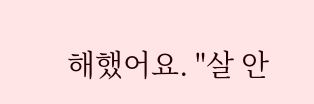해했어요. "살 안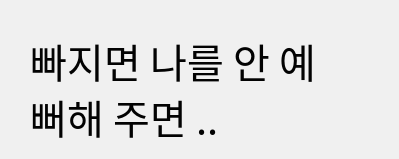빠지면 나를 안 예뻐해 주면 ..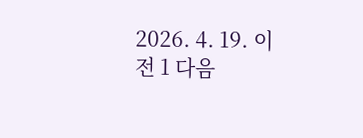2026. 4. 19. 이전 1 다음